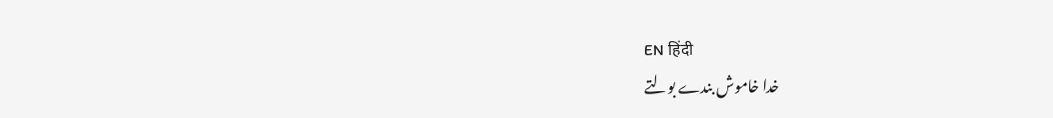EN हिंदी
خدا خاموش بندے بولتے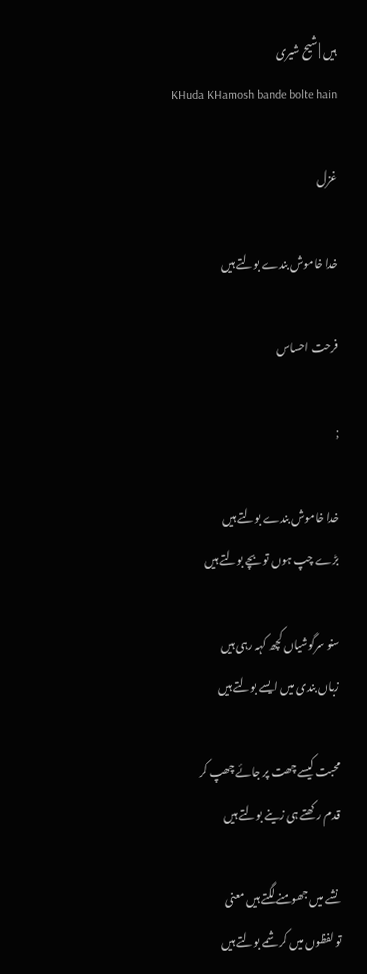ہیں | شیح شیری
KHuda KHamosh bande bolte hain

غزل

خدا خاموش بندے بولتے ہیں

فرحت احساس

;

خدا خاموش بندے بولتے ہیں
بڑے چپ ہوں تو بچے بولتے ہیں

سنو سرگوشیاں کچھ کہہ رہی ہیں
زباں بندی میں ایسے بولتے ہیں

محبت کیسے چھت پر جائے چھپ کر
قدم رکھتے ہی زینے بولتے ہیں

نشے میں جھومنے لگتے ہیں معنی
تو لفظوں میں کرشمے بولتے ہیں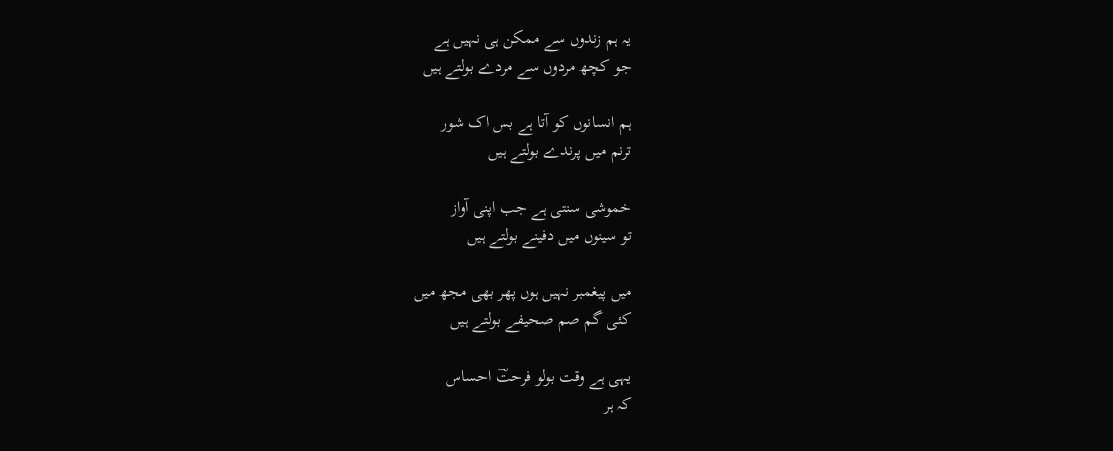یہ ہم زندوں سے ممکن ہی نہیں ہے
جو کچھ مردوں سے مردے بولتے ہیں

ہم انسانوں کو آتا ہے بس اک شور
ترنم میں پرندے بولتے ہیں

خموشی سنتی ہے جب اپنی آواز
تو سینوں میں دفینے بولتے ہیں

میں پیغمبر نہیں ہوں پھر بھی مجھ میں
کئی گم صم صحیفے بولتے ہیں

یہی ہے وقت بولو فرحتؔ احساس
کہ ہر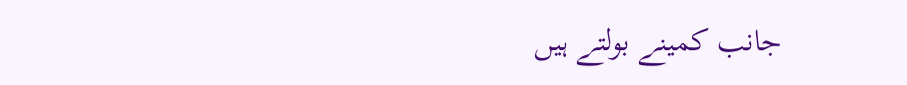جانب کمینے بولتے ہیں